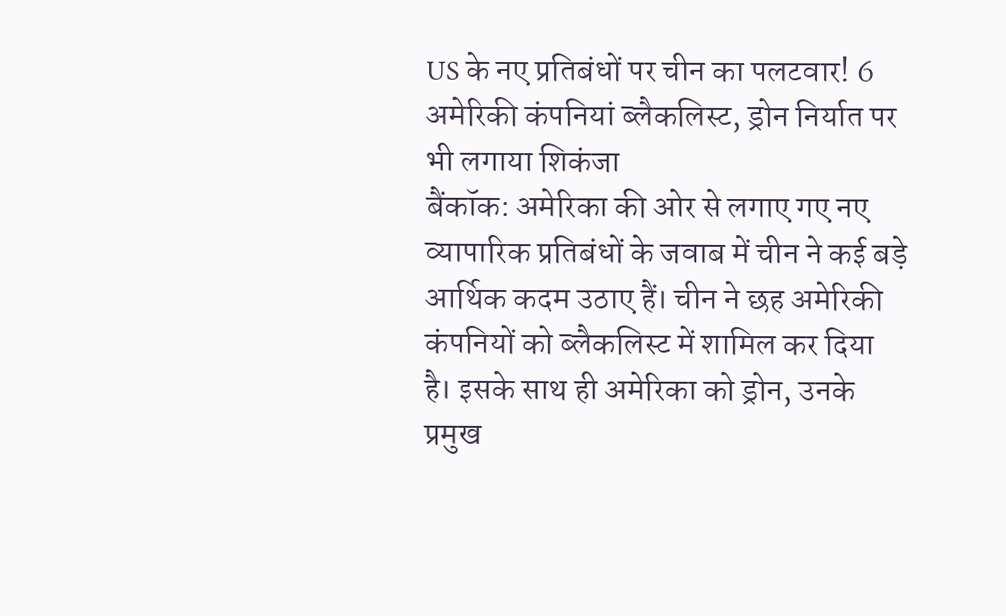US के नए प्रतिबंधों पर चीन का पलटवार! 6 अमेरिकी कंपनियां ब्लैकलिस्ट, ड्रोन निर्यात पर भी लगाया शिकंजा
बैंकॉक: अमेरिका की ओर से लगाए गए नए व्यापारिक प्रतिबंधों के जवाब में चीन ने कई बड़े आर्थिक कदम उठाए हैं। चीन ने छह अमेरिकी कंपनियों को ब्लैकलिस्ट में शामिल कर दिया है। इसके साथ ही अमेरिका को ड्रोन, उनके प्रमुख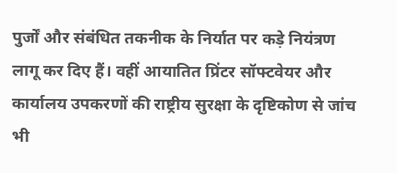पुर्जों और संबंधित तकनीक के निर्यात पर कड़े नियंत्रण लागू कर दिए हैं। वहीं आयातित प्रिंटर सॉफ्टवेयर और कार्यालय उपकरणों की राष्ट्रीय सुरक्षा के दृष्टिकोण से जांच भी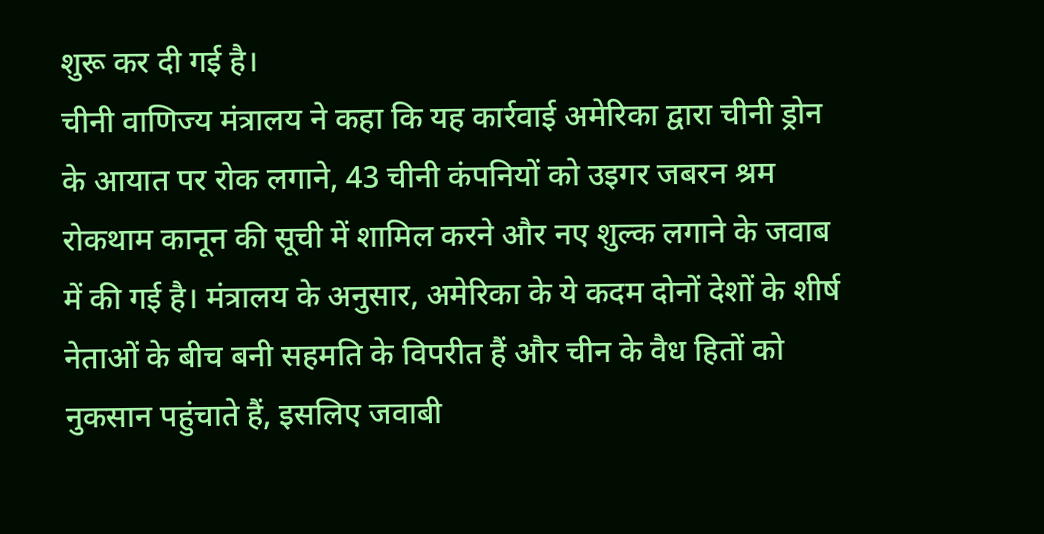शुरू कर दी गई है।
चीनी वाणिज्य मंत्रालय ने कहा कि यह कार्रवाई अमेरिका द्वारा चीनी ड्रोन के आयात पर रोक लगाने, 43 चीनी कंपनियों को उइगर जबरन श्रम रोकथाम कानून की सूची में शामिल करने और नए शुल्क लगाने के जवाब में की गई है। मंत्रालय के अनुसार, अमेरिका के ये कदम दोनों देशों के शीर्ष नेताओं के बीच बनी सहमति के विपरीत हैं और चीन के वैध हितों को नुकसान पहुंचाते हैं, इसलिए जवाबी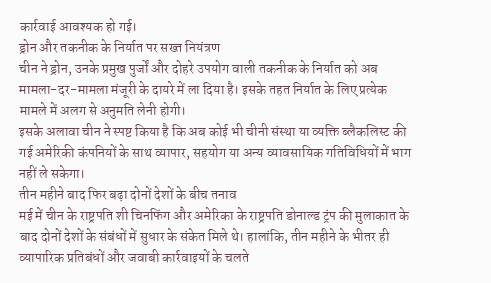कार्रवाई आवश्यक हो गई।
ड्रोन और तकनीक के निर्यात पर सख्त नियंत्रण
चीन ने ड्रोन, उनके प्रमुख पुर्जों और दोहरे उपयोग वाली तकनीक के निर्यात को अब मामला-दर-मामला मंजूरी के दायरे में ला दिया है। इसके तहत निर्यात के लिए प्रत्येक मामले में अलग से अनुमति लेनी होगी।
इसके अलावा चीन ने स्पष्ट किया है कि अब कोई भी चीनी संस्था या व्यक्ति ब्लैकलिस्ट की गई अमेरिकी कंपनियों के साथ व्यापार, सहयोग या अन्य व्यावसायिक गतिविधियों में भाग नहीं ले सकेगा।
तीन महीने बाद फिर बढ़ा दोनों देशों के बीच तनाव
मई में चीन के राष्ट्रपति शी चिनफिंग और अमेरिका के राष्ट्रपति डोनाल्ड ट्रंप की मुलाकात के बाद दोनों देशों के संबंधों में सुधार के संकेत मिले थे। हालांकि, तीन महीने के भीतर ही व्यापारिक प्रतिबंधों और जवाबी कार्रवाइयों के चलते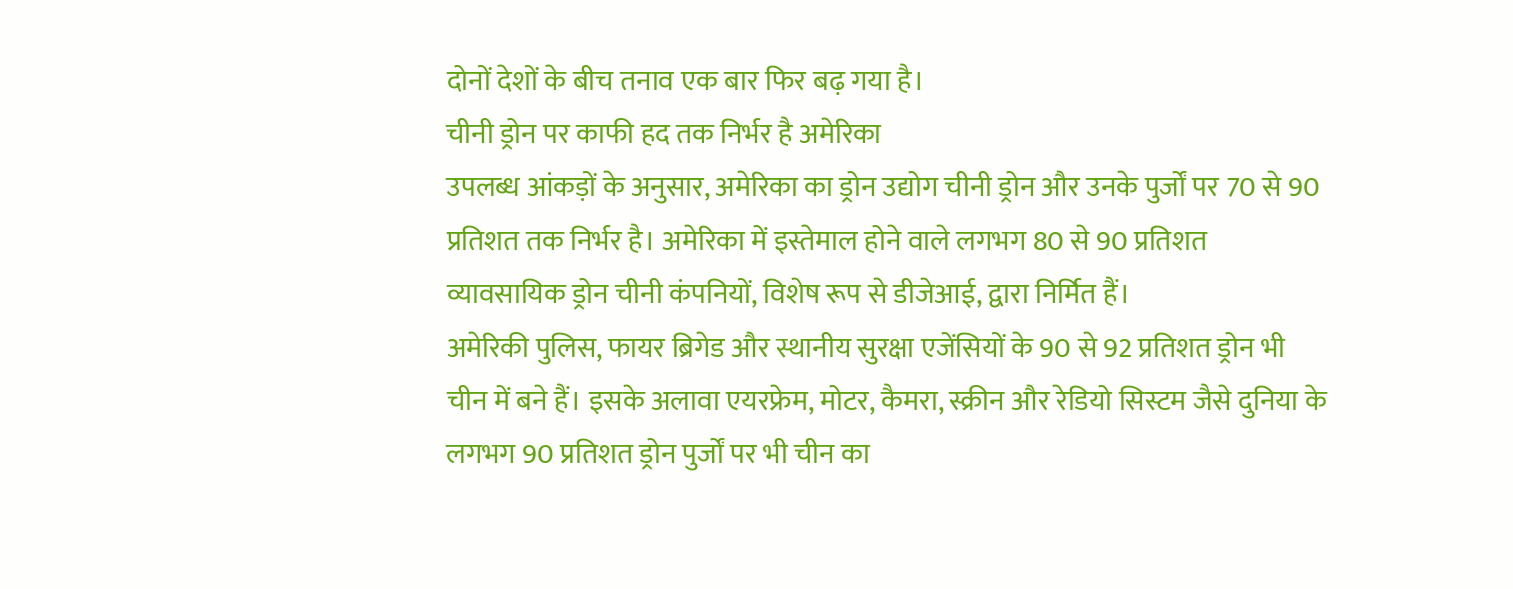दोनों देशों के बीच तनाव एक बार फिर बढ़ गया है।
चीनी ड्रोन पर काफी हद तक निर्भर है अमेरिका
उपलब्ध आंकड़ों के अनुसार, अमेरिका का ड्रोन उद्योग चीनी ड्रोन और उनके पुर्जों पर 70 से 90 प्रतिशत तक निर्भर है। अमेरिका में इस्तेमाल होने वाले लगभग 80 से 90 प्रतिशत व्यावसायिक ड्रोन चीनी कंपनियों, विशेष रूप से डीजेआई, द्वारा निर्मित हैं।
अमेरिकी पुलिस, फायर ब्रिगेड और स्थानीय सुरक्षा एजेंसियों के 90 से 92 प्रतिशत ड्रोन भी चीन में बने हैं। इसके अलावा एयरफ्रेम, मोटर, कैमरा, स्क्रीन और रेडियो सिस्टम जैसे दुनिया के लगभग 90 प्रतिशत ड्रोन पुर्जों पर भी चीन का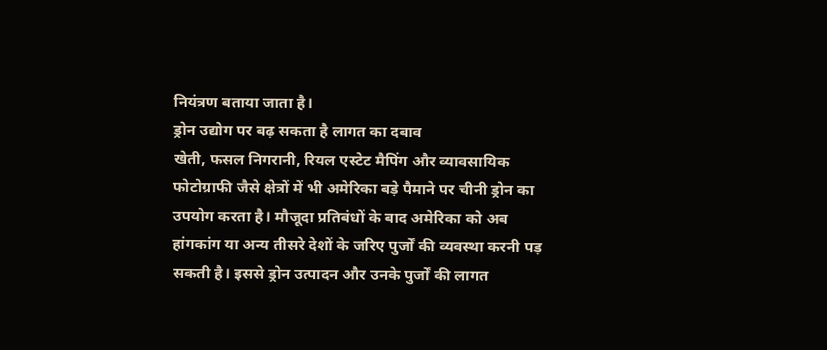नियंत्रण बताया जाता है।
ड्रोन उद्योग पर बढ़ सकता है लागत का दबाव
खेती, फसल निगरानी, रियल एस्टेट मैपिंग और व्यावसायिक फोटोग्राफी जैसे क्षेत्रों में भी अमेरिका बड़े पैमाने पर चीनी ड्रोन का उपयोग करता है। मौजूदा प्रतिबंधों के बाद अमेरिका को अब हांगकांग या अन्य तीसरे देशों के जरिए पुर्जों की व्यवस्था करनी पड़ सकती है। इससे ड्रोन उत्पादन और उनके पुर्जों की लागत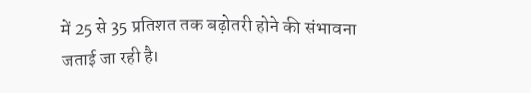में 25 से 35 प्रतिशत तक बढ़ोतरी होने की संभावना जताई जा रही है।